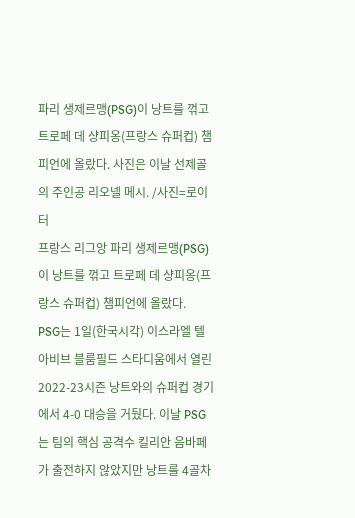파리 생제르맹(PSG)이 낭트를 꺾고 트로페 데 샹피옹(프랑스 슈퍼컵) 챔피언에 올랐다. 사진은 이날 선제골의 주인공 리오넬 메시. /사진=로이터
프랑스 리그앙 파리 생제르맹(PSG)이 낭트를 꺾고 트로페 데 샹피옹(프랑스 슈퍼컵) 챔피언에 올랐다.
PSG는 1일(한국시각) 이스라엘 텔 아비브 블룸필드 스타디움에서 열린 2022-23시즌 낭트와의 슈퍼컵 경기에서 4-0 대승을 거뒀다. 이날 PSG는 팀의 핵심 공격수 킬리안 음바페가 출전하지 않았지만 낭트를 4골차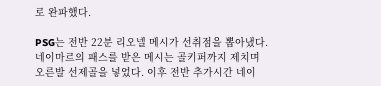로 완파했다.

PSG는 전반 22분 리오넬 메시가 선취점을 뽑아냈다. 네이마르의 패스를 받은 메시는 골키퍼까지 제치며 오른발 선제골을 넣었다. 이후 전반 추가시간 네이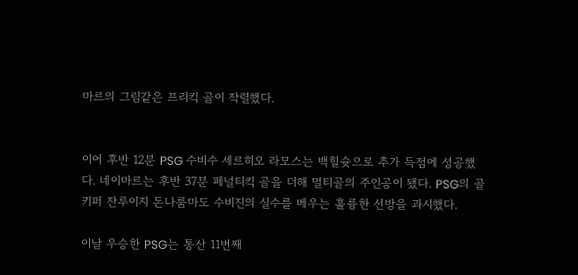마르의 그림같은 프리킥 골이 작렬했다.


이어 후반 12분 PSG 수비수 세르히오 라모스는 백힐슛으로 추가 득점에 성공했다. 네이마르는 후반 37분 페널티킥 골을 더해 멀티골의 주인공이 됐다. PSG의 골키퍼 잔루이지 돈나룸마도 수비진의 실수를 메우는 훌륭한 선방을 과시했다.

이날 우승한 PSG는 통산 11번째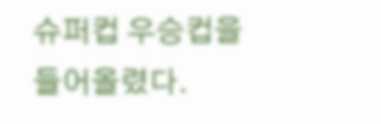슈퍼컵 우승컵을 들어올렸다.